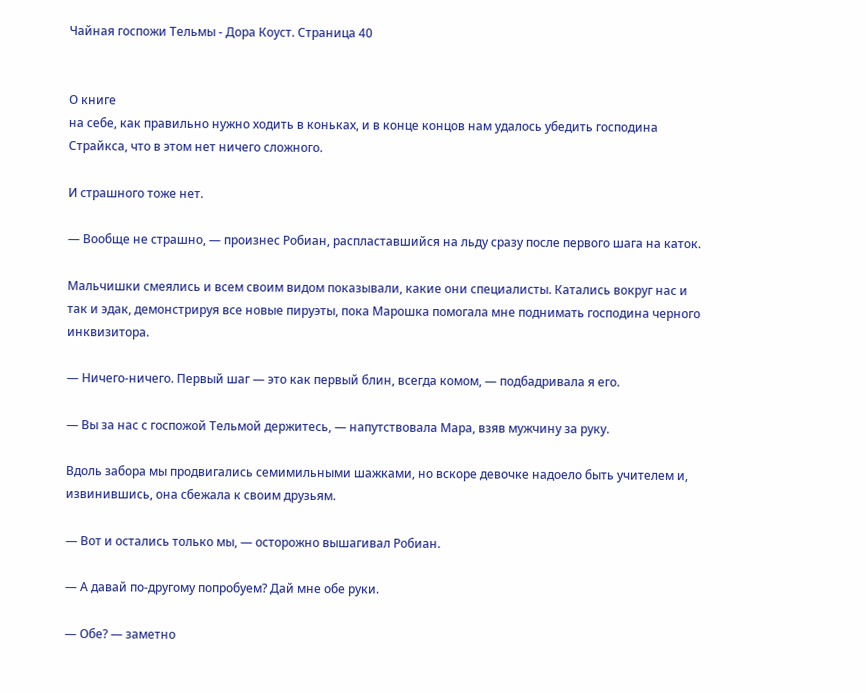Чайная госпожи Тельмы - Дора Коуст. Страница 40


О книге
на себе, как правильно нужно ходить в коньках, и в конце концов нам удалось убедить господина Страйкса, что в этом нет ничего сложного.

И страшного тоже нет.

— Вообще не страшно, — произнес Робиан, распластавшийся на льду сразу после первого шага на каток.

Мальчишки смеялись и всем своим видом показывали, какие они специалисты. Катались вокруг нас и так и эдак, демонстрируя все новые пируэты, пока Марошка помогала мне поднимать господина черного инквизитора.

— Ничего-ничего. Первый шаг — это как первый блин, всегда комом, — подбадривала я его.

— Вы за нас с госпожой Тельмой держитесь, — напутствовала Мара, взяв мужчину за руку.

Вдоль забора мы продвигались семимильными шажками, но вскоре девочке надоело быть учителем и, извинившись, она сбежала к своим друзьям.

— Вот и остались только мы, — осторожно вышагивал Робиан.

— А давай по-другому попробуем? Дай мне обе руки.

— Обе? — заметно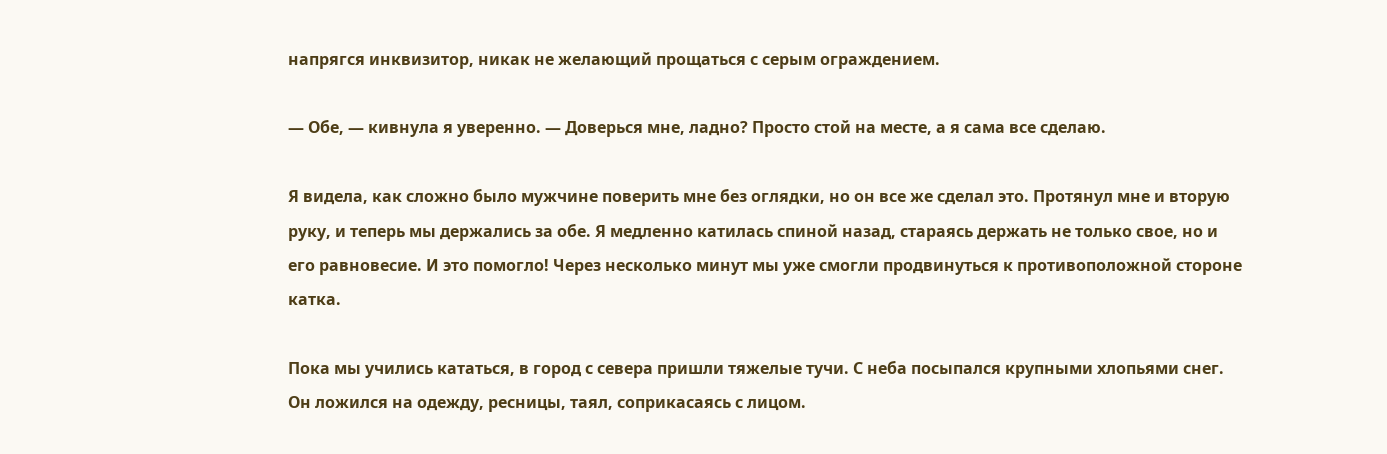напрягся инквизитор, никак не желающий прощаться с серым ограждением.

— Обе, — кивнула я уверенно. — Доверься мне, ладно? Просто стой на месте, а я сама все сделаю.

Я видела, как сложно было мужчине поверить мне без оглядки, но он все же сделал это. Протянул мне и вторую руку, и теперь мы держались за обе. Я медленно катилась спиной назад, стараясь держать не только свое, но и его равновесие. И это помогло! Через несколько минут мы уже смогли продвинуться к противоположной стороне катка.

Пока мы учились кататься, в город с севера пришли тяжелые тучи. С неба посыпался крупными хлопьями снег. Он ложился на одежду, ресницы, таял, соприкасаясь с лицом.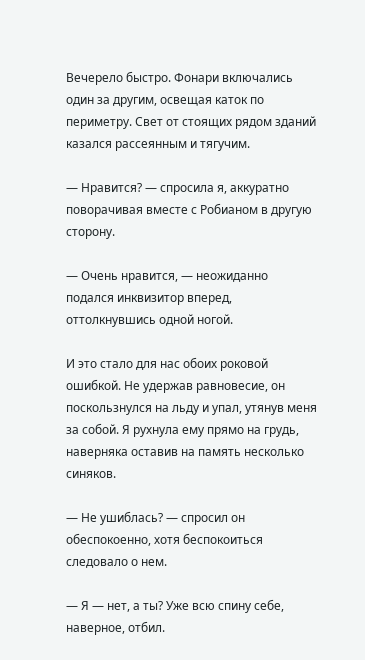Вечерело быстро. Фонари включались один за другим, освещая каток по периметру. Свет от стоящих рядом зданий казался рассеянным и тягучим.

— Нравится? — спросила я, аккуратно поворачивая вместе с Робианом в другую сторону.

— Очень нравится, — неожиданно подался инквизитор вперед, оттолкнувшись одной ногой.

И это стало для нас обоих роковой ошибкой. Не удержав равновесие, он поскользнулся на льду и упал, утянув меня за собой. Я рухнула ему прямо на грудь, наверняка оставив на память несколько синяков.

— Не ушиблась? — спросил он обеспокоенно, хотя беспокоиться следовало о нем.

— Я — нет, а ты? Уже всю спину себе, наверное, отбил.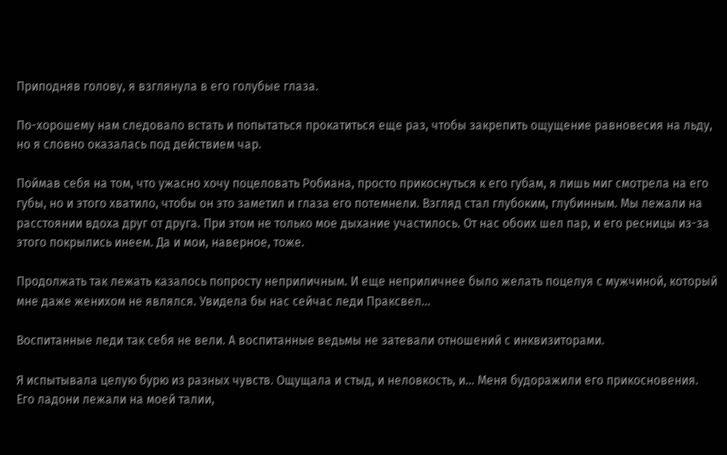Приподняв голову, я взглянула в его голубые глаза.

По-хорошему нам следовало встать и попытаться прокатиться еще раз, чтобы закрепить ощущение равновесия на льду, но я словно оказалась под действием чар.

Поймав себя на том, что ужасно хочу поцеловать Робиана, просто прикоснуться к его губам, я лишь миг смотрела на его губы, но и этого хватило, чтобы он это заметил и глаза его потемнели. Взгляд стал глубоким, глубинным. Мы лежали на расстоянии вдоха друг от друга. При этом не только мое дыхание участилось. От нас обоих шел пар, и его ресницы из-за этого покрылись инеем. Да и мои, наверное, тоже.

Продолжать так лежать казалось попросту неприличным. И еще неприличнее было желать поцелуя с мужчиной, который мне даже женихом не являлся. Увидела бы нас сейчас леди Праксвел…

Воспитанные леди так себя не вели. А воспитанные ведьмы не затевали отношений с инквизиторами.

Я испытывала целую бурю из разных чувств. Ощущала и стыд, и неловкость, и… Меня будоражили его прикосновения. Его ладони лежали на моей талии,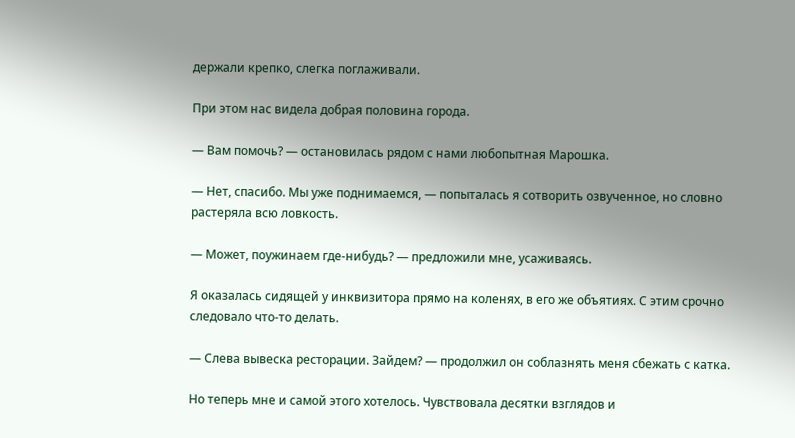держали крепко, слегка поглаживали.

При этом нас видела добрая половина города.

— Вам помочь? — остановилась рядом с нами любопытная Марошка.

— Нет, спасибо. Мы уже поднимаемся, — попыталась я сотворить озвученное, но словно растеряла всю ловкость.

— Может, поужинаем где-нибудь? — предложили мне, усаживаясь.

Я оказалась сидящей у инквизитора прямо на коленях, в его же объятиях. С этим срочно следовало что-то делать.

— Слева вывеска ресторации. Зайдем? — продолжил он соблазнять меня сбежать с катка.

Но теперь мне и самой этого хотелось. Чувствовала десятки взглядов и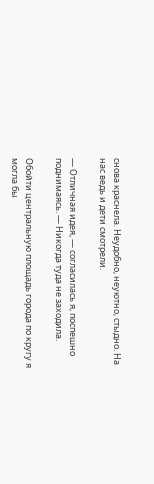снова краснела. Неудобно, неуютно, стыдно. На нас ведь и дети смотрели.

— Отличная идея, — согласилась я, поспешно поднимаясь. — Никогда туда не заходила.

Обойти центральную площадь города по кругу я могла бы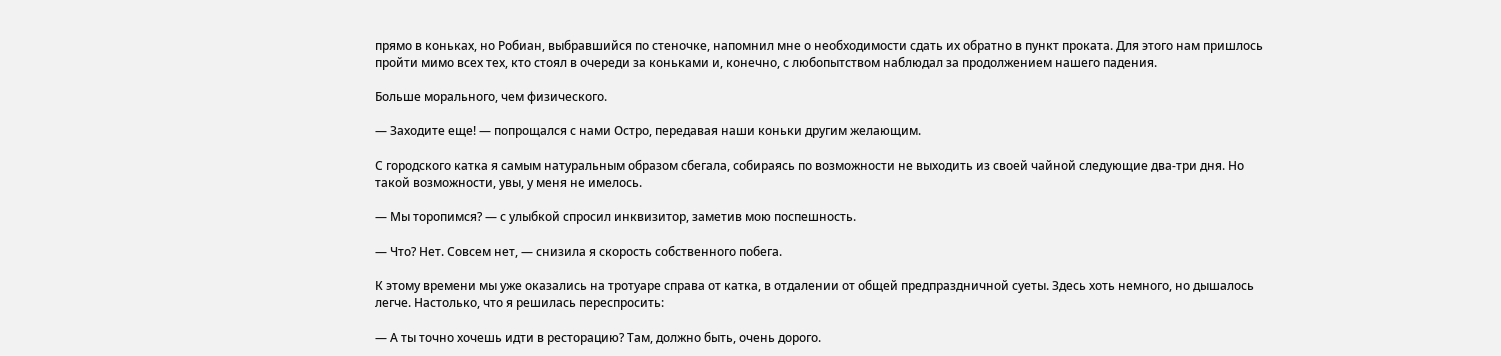прямо в коньках, но Робиан, выбравшийся по стеночке, напомнил мне о необходимости сдать их обратно в пункт проката. Для этого нам пришлось пройти мимо всех тех, кто стоял в очереди за коньками и, конечно, с любопытством наблюдал за продолжением нашего падения.

Больше морального, чем физического.

— Заходите еще! — попрощался с нами Остро, передавая наши коньки другим желающим.

С городского катка я самым натуральным образом сбегала, собираясь по возможности не выходить из своей чайной следующие два-три дня. Но такой возможности, увы, у меня не имелось.

— Мы торопимся? — с улыбкой спросил инквизитор, заметив мою поспешность.

— Что? Нет. Совсем нет, — снизила я скорость собственного побега.

К этому времени мы уже оказались на тротуаре справа от катка, в отдалении от общей предпраздничной суеты. Здесь хоть немного, но дышалось легче. Настолько, что я решилась переспросить:

— А ты точно хочешь идти в ресторацию? Там, должно быть, очень дорого.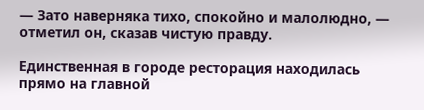— Зато наверняка тихо, спокойно и малолюдно, — отметил он, сказав чистую правду.

Единственная в городе ресторация находилась прямо на главной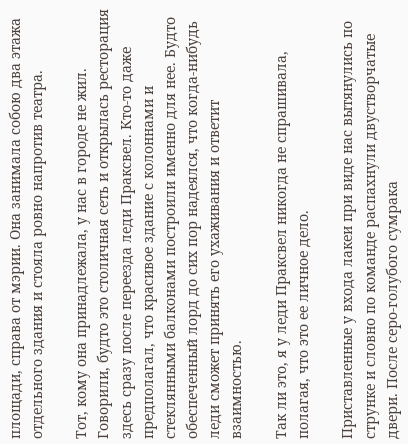площади, справа от мэрии. Она занимала собою два этажа отдельного здания и стояла ровно напротив театра.

Тот, кому она принадлежала, у нас в городе не жил. Говорили, будто это столичная сеть и открылась ресторация здесь сразу после переезда леди Праксвел. Кто-то даже предполагал, что красивое здание с колоннами и стеклянными балконами построили именно для нее. Будто обеспеченный лорд до сих пор надеялся, что когда-нибудь леди сможет принять его ухаживания и ответит взаимностью.

Так ли это, я у леди Праксвел никогда не спрашивала, полагая, что это ее личное дело.

Приставленные у входа лакеи при виде нас вытянулись по струнке и словно по команде распахнули двустворчатые двери. После серо-голубого сумрака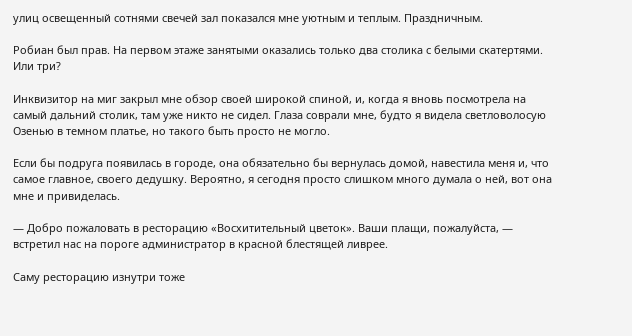улиц освещенный сотнями свечей зал показался мне уютным и теплым. Праздничным.

Робиан был прав. На первом этаже занятыми оказались только два столика с белыми скатертями. Или три?

Инквизитор на миг закрыл мне обзор своей широкой спиной, и, когда я вновь посмотрела на самый дальний столик, там уже никто не сидел. Глаза соврали мне, будто я видела светловолосую Озенью в темном платье, но такого быть просто не могло.

Если бы подруга появилась в городе, она обязательно бы вернулась домой, навестила меня и, что самое главное, своего дедушку. Вероятно, я сегодня просто слишком много думала о ней, вот она мне и привиделась.

— Добро пожаловать в ресторацию «Восхитительный цветок». Ваши плащи, пожалуйста, — встретил нас на пороге администратор в красной блестящей ливрее.

Саму ресторацию изнутри тоже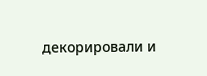декорировали и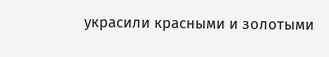украсили красными и золотыми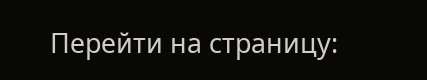Перейти на страницу: